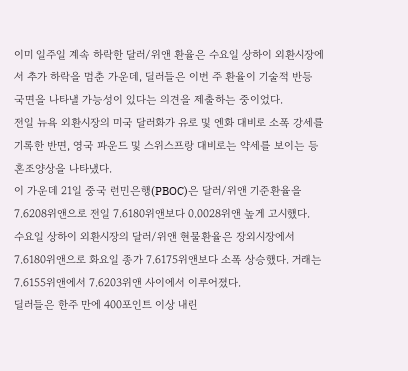이미 일주일 계속 하락한 달러/위앤 환율은 수요일 상하이 외환시장에서 추가 하락을 멈춘 가운데, 딜러들은 이번 주 환율이 기술적 반등 국면을 나타낼 가능성이 있다는 의견을 제출하는 중이었다.
전일 뉴욕 외환시장의 미국 달러화가 유로 및 엔화 대비로 소폭 강세를 기록한 반면, 영국 파운드 및 스위스프랑 대비로는 약세를 보이는 등 혼조양상을 나타냈다.
이 가운데 21일 중국 런민은행(PBOC)은 달러/위앤 기준환율을 7.6208위앤으로 전일 7.6180위앤보다 0.0028위앤 높게 고시했다.
수요일 상하이 외환시장의 달러/위앤 현물환율은 장외시장에서 7.6180위앤으로 화요일 종가 7.6175위앤보다 소폭 상승했다. 거래는 7.6155위앤에서 7.6203위앤 사이에서 이루어졌다.
딜러들은 한주 만에 400포인트 이상 내린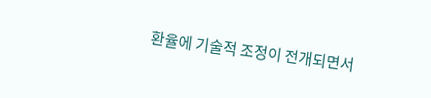환율에 기술적 조정이 전개되면서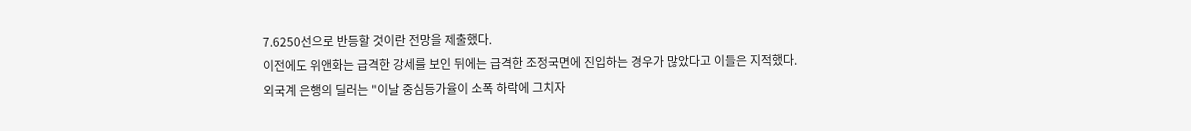7.6250선으로 반등할 것이란 전망을 제출했다.
이전에도 위앤화는 급격한 강세를 보인 뒤에는 급격한 조정국면에 진입하는 경우가 많았다고 이들은 지적했다.
외국계 은행의 딜러는 "이날 중심등가율이 소폭 하락에 그치자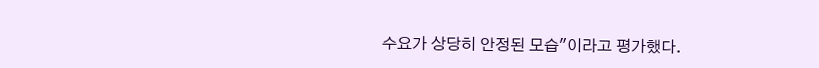수요가 상당히 안정된 모습"이라고 평가했다.